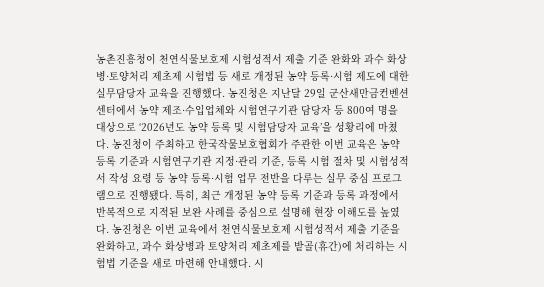농촌진흥청이 천연식물보호제 시험성적서 제출 기준 완화와 과수 화상병·토양처리 제초제 시험법 등 새로 개정된 농약 등록·시험 제도에 대한 실무담당자 교육을 진행했다. 농진청은 지난달 29일 군산새만금컨벤션센터에서 농약 제조·수입업체와 시험연구기관 담당자 등 800여 명을 대상으로 ‘2026년도 농약 등록 및 시험담당자 교육’을 성황리에 마쳤다. 농진청이 주최하고 한국작물보호협회가 주관한 이번 교육은 농약 등록 기준과 시험연구기관 지정·관리 기준, 등록 시험 절차 및 시험성적서 작성 요령 등 농약 등록·시험 업무 전반을 다루는 실무 중심 프로그램으로 진행됐다. 특히, 최근 개정된 농약 등록 기준과 등록 과정에서 반복적으로 지적된 보완 사례를 중심으로 설명해 현장 이해도를 높였다. 농진청은 이번 교육에서 천연식물보호제 시험성적서 제출 기준을 완화하고, 과수 화상병과 토양처리 제초제를 밭골(휴간)에 처리하는 시험법 기준을 새로 마련해 안내했다. 시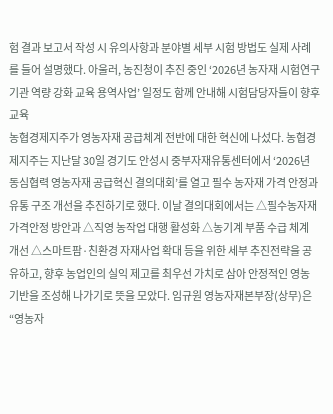험 결과 보고서 작성 시 유의사항과 분야별 세부 시험 방법도 실제 사례를 들어 설명했다. 아울러, 농진청이 추진 중인 ‘2026년 농자재 시험연구기관 역량 강화 교육 용역사업’ 일정도 함께 안내해 시험담당자들이 향후 교육
농협경제지주가 영농자재 공급체계 전반에 대한 혁신에 나섰다. 농협경제지주는 지난달 30일 경기도 안성시 중부자재유통센터에서 ‘2026년 동심협력 영농자재 공급혁신 결의대회’를 열고 필수 농자재 가격 안정과 유통 구조 개선을 추진하기로 했다. 이날 결의대회에서는 △필수농자재 가격안정 방안과 △직영 농작업 대행 활성화 △농기계 부품 수급 체계 개선 △스마트팜·친환경 자재사업 확대 등을 위한 세부 추진전략을 공유하고, 향후 농업인의 실익 제고를 최우선 가치로 삼아 안정적인 영농 기반을 조성해 나가기로 뜻을 모았다. 임규원 영농자재본부장(상무)은 “영농자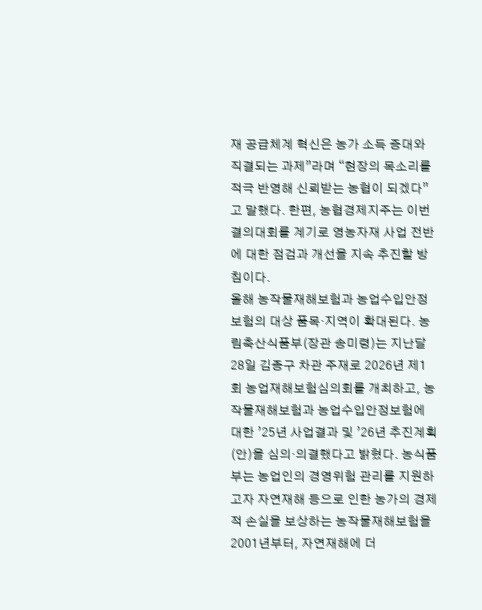재 공급체계 혁신은 농가 소득 증대와 직결되는 과제”라며 “현장의 목소리를 적극 반영해 신뢰받는 농협이 되겠다”고 말했다. 한편, 농협경제지주는 이번 결의대회를 계기로 영농자재 사업 전반에 대한 점검과 개선을 지속 추진할 방침이다.
올해 농작물재해보험과 농업수입안정보험의 대상 품목‧지역이 확대된다. 농림축산식품부(장관 송미령)는 지난달 28일 김종구 차관 주재로 2026년 제1회 농업재해보험심의회를 개최하고, 농작물재해보험과 농업수입안정보험에 대한 ’25년 사업결과 및 ’26년 추진계획(안)을 심의‧의결했다고 밝혔다. 농식품부는 농업인의 경영위험 관리를 지원하고자 자연재해 등으로 인한 농가의 경제적 손실을 보상하는 농작물재해보험을 2001년부터, 자연재해에 더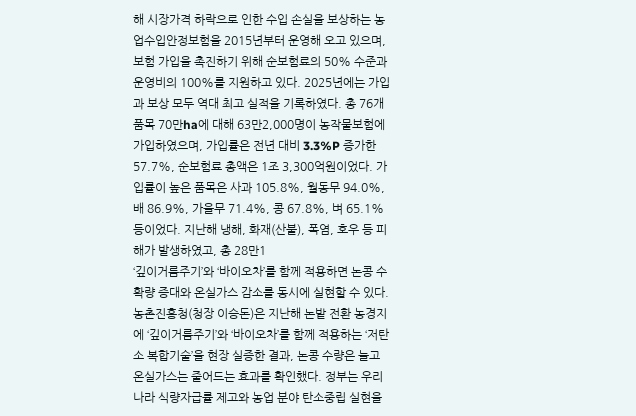해 시장가격 하락으로 인한 수입 손실을 보상하는 농업수입안정보험을 2015년부터 운영해 오고 있으며, 보험 가입을 촉진하기 위해 순보험료의 50% 수준과 운영비의 100%를 지원하고 있다. 2025년에는 가입과 보상 모두 역대 최고 실적을 기록하였다. 총 76개 품목 70만ha에 대해 63만2,000명이 농작물보험에 가입하였으며, 가입률은 전년 대비 3.3%P 증가한 57.7%, 순보험료 총액은 1조 3,300억원이었다. 가입률이 높은 품목은 사과 105.8%, 월동무 94.0%, 배 86.9%, 가을무 71.4%, 콩 67.8%, 벼 65.1% 등이었다. 지난해 냉해, 화재(산불), 폭염, 호우 등 피해가 발생하였고, 총 28만1
‘깊이거름주기’와 ‘바이오차’를 함께 적용하면 논콩 수확량 증대와 온실가스 감소를 동시에 실현할 수 있다. 농촌진흥청(청장 이승돈)은 지난해 논밭 전환 농경지에 ‘깊이거름주기’와 ‘바이오차’를 함께 적용하는 ‘저탄소 복합기술’을 현장 실증한 결과, 논콩 수량은 늘고 온실가스는 줄어드는 효과를 확인했다. 정부는 우리나라 식량자급률 제고와 농업 분야 탄소중립 실현을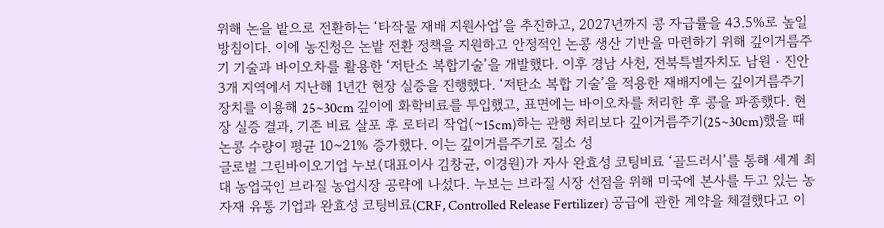위해 논을 밭으로 전환하는 ‘타작물 재배 지원사업’을 추진하고, 2027년까지 콩 자급률을 43.5%로 높일 방침이다. 이에 농진청은 논밭 전환 정책을 지원하고 안정적인 논콩 생산 기반을 마련하기 위해 깊이거름주기 기술과 바이오차를 활용한 ‘저탄소 복합기술’을 개발했다. 이후 경남 사천, 전북특별자치도 남원‧진안 3개 지역에서 지난해 1년간 현장 실증을 진행했다. ‘저탄소 복합 기술’을 적용한 재배지에는 깊이거름주기 장치를 이용해 25~30cm 깊이에 화학비료를 투입했고, 표면에는 바이오차를 처리한 후 콩을 파종했다. 현장 실증 결과, 기존 비료 살포 후 로터리 작업(~15cm)하는 관행 처리보다 깊이거름주기(25~30cm)했을 때 논콩 수량이 평균 10~21% 증가했다. 이는 깊이거름주기로 질소 성
글로벌 그린바이오기업 누보(대표이사 김창균, 이경원)가 자사 완효성 코팅비료 ‘골드러시’를 통해 세계 최대 농업국인 브라질 농업시장 공략에 나섰다. 누보는 브라질 시장 선점을 위해 미국에 본사를 두고 있는 농자재 유통 기업과 완효성 코팅비료(CRF, Controlled Release Fertilizer) 공급에 관한 계약을 체결했다고 이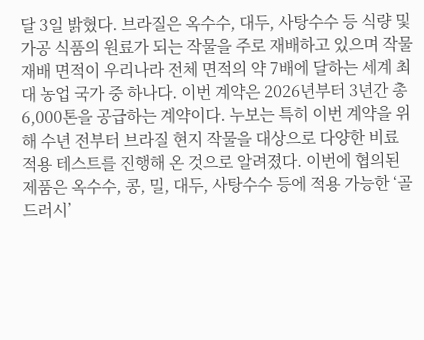달 3일 밝혔다. 브라질은 옥수수, 대두, 사탕수수 등 식량 및 가공 식품의 원료가 되는 작물을 주로 재배하고 있으며 작물 재배 면적이 우리나라 전체 면적의 약 7배에 달하는 세계 최대 농업 국가 중 하나다. 이번 계약은 2026년부터 3년간 총 6,000톤을 공급하는 계약이다. 누보는 특히 이번 계약을 위해 수년 전부터 브라질 현지 작물을 대상으로 다양한 비료 적용 테스트를 진행해 온 것으로 알려졌다. 이번에 협의된 제품은 옥수수, 콩, 밀, 대두, 사탕수수 등에 적용 가능한 ‘골드러시’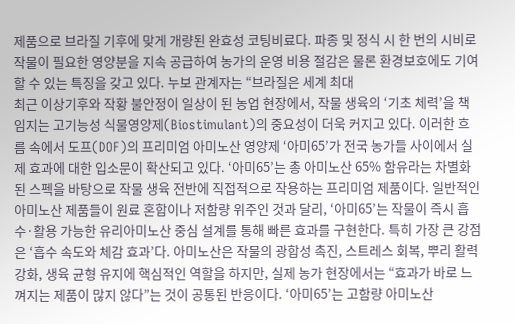제품으로 브라질 기후에 맞게 개량된 완효성 코팅비료다. 파종 및 정식 시 한 번의 시비로 작물이 필요한 영양분을 지속 공급하여 농가의 운영 비용 절감은 물론 환경보호에도 기여할 수 있는 특징을 갖고 있다. 누보 관계자는 “브라질은 세계 최대
최근 이상기후와 작황 불안정이 일상이 된 농업 현장에서, 작물 생육의 ‘기초 체력’을 책임지는 고기능성 식물영양제(Biostimulant)의 중요성이 더욱 커지고 있다. 이러한 흐름 속에서 도프(DOF)의 프리미엄 아미노산 영양제 ‘아미65’가 전국 농가들 사이에서 실제 효과에 대한 입소문이 확산되고 있다. ‘아미65’는 총 아미노산 65% 함유라는 차별화된 스펙을 바탕으로 작물 생육 전반에 직접적으로 작용하는 프리미엄 제품이다. 일반적인 아미노산 제품들이 원료 혼합이나 저함량 위주인 것과 달리, ‘아미65’는 작물이 즉시 흡수·활용 가능한 유리아미노산 중심 설계를 통해 빠른 효과를 구현한다. 특히 가장 큰 강점은 ‘흡수 속도와 체감 효과’다. 아미노산은 작물의 광합성 촉진, 스트레스 회복, 뿌리 활력 강화, 생육 균형 유지에 핵심적인 역할을 하지만, 실제 농가 현장에서는 “효과가 바로 느껴지는 제품이 많지 않다”는 것이 공통된 반응이다. ‘아미65’는 고함량 아미노산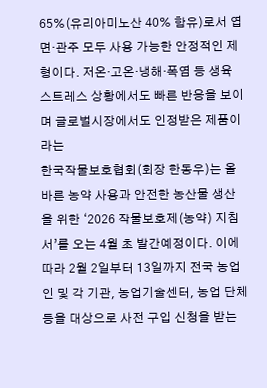65%(유리아미노산 40% 함유)로서 엽면·관주 모두 사용 가능한 안정적인 제형이다. 저온·고온·냉해·폭염 등 생육 스트레스 상황에서도 빠른 반응을 보이며 글로벌시장에서도 인정받은 제품이라는
한국작물보호협회(회장 한동우)는 올바른 농약 사용과 안전한 농산물 생산을 위한 ‘2026 작물보호제(농약) 지침서’를 오는 4월 초 발간예정이다. 이에 따라 2월 2일부터 13일까지 전국 농업인 및 각 기관, 농업기술센터, 농업 단체 등을 대상으로 사전 구입 신청을 받는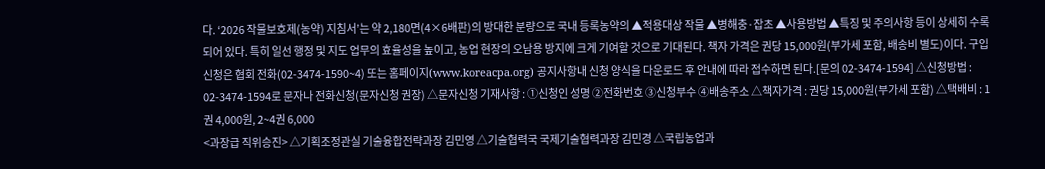다. ‘2026 작물보호제(농약) 지침서’는 약 2,180면(4×6배판)의 방대한 분량으로 국내 등록농약의 ▲적용대상 작물 ▲병해충·잡초 ▲사용방법 ▲특징 및 주의사항 등이 상세히 수록되어 있다. 특히 일선 행정 및 지도 업무의 효율성을 높이고, 농업 현장의 오남용 방지에 크게 기여할 것으로 기대된다. 책자 가격은 권당 15,000원(부가세 포함, 배송비 별도)이다. 구입 신청은 협회 전화(02-3474-1590~4) 또는 홈페이지(www.koreacpa.org) 공지사항내 신청 양식을 다운로드 후 안내에 따라 접수하면 된다.[문의 02-3474-1594] △신청방법 : 02-3474-1594로 문자나 전화신청(문자신청 권장) △문자신청 기재사항 : ①신청인 성명 ②전화번호 ③신청부수 ④배송주소 △책자가격 : 권당 15,000원(부가세 포함) △택배비 : 1권 4,000원, 2~4권 6,000
<과장급 직위승진> △기획조정관실 기술융합전략과장 김민영 △기술협력국 국제기술협력과장 김민경 △국립농업과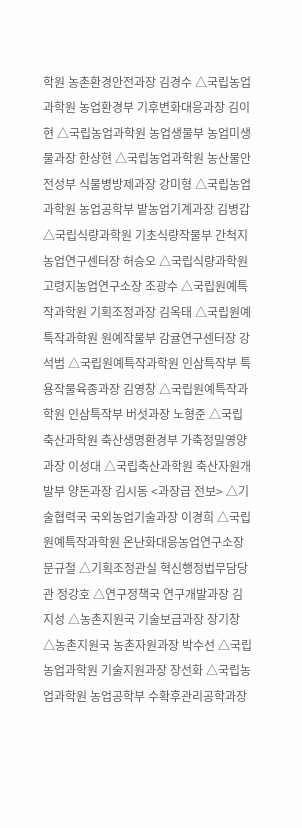학원 농촌환경안전과장 김경수 △국립농업과학원 농업환경부 기후변화대응과장 김이현 △국립농업과학원 농업생물부 농업미생물과장 한상현 △국립농업과학원 농산물안전성부 식물병방제과장 강미형 △국립농업과학원 농업공학부 밭농업기계과장 김병갑 △국립식량과학원 기초식량작물부 간척지농업연구센터장 허승오 △국립식량과학원 고령지농업연구소장 조광수 △국립원예특작과학원 기획조정과장 김옥태 △국립원예특작과학원 원예작물부 감귤연구센터장 강석범 △국립원예특작과학원 인삼특작부 특용작물육종과장 김영창 △국립원예특작과학원 인삼특작부 버섯과장 노형준 △국립축산과학원 축산생명환경부 가축정밀영양과장 이성대 △국립축산과학원 축산자원개발부 양돈과장 김시동 <과장급 전보> △기술협력국 국외농업기술과장 이경희 △국립원예특작과학원 온난화대응농업연구소장 문규철 △기획조정관실 혁신행정법무담당관 정강호 △연구정책국 연구개발과장 김지성 △농촌지원국 기술보급과장 장기창 △농촌지원국 농촌자원과장 박수선 △국립농업과학원 기술지원과장 장선화 △국립농업과학원 농업공학부 수확후관리공학과장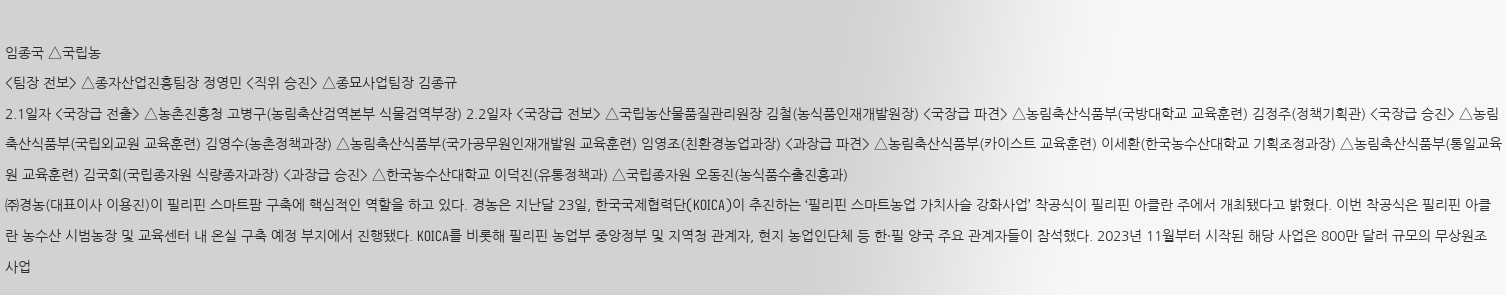임종국 △국립농
<팀장 전보> △종자산업진흥팀장 정영민 <직위 승진> △종묘사업팀장 김종규
2.1일자 <국장급 전출> △농촌진흥청 고병구(농림축산검역본부 식물검역부장) 2.2일자 <국장급 전보> △국립농산물품질관리원장 김철(농식품인재개발원장) <국장급 파견> △농림축산식품부(국방대학교 교육훈련) 김정주(정책기획관) <국장급 승진> △농림축산식품부(국립외교원 교육훈련) 김영수(농촌정책과장) △농림축산식품부(국가공무원인재개발원 교육훈련) 임영조(친환경농업과장) <과장급 파견> △농림축산식품부(카이스트 교육훈련) 이세환(한국농수산대학교 기획조정과장) △농림축산식품부(통일교육원 교육훈련) 김국회(국립종자원 식량종자과장) <과장급 승진> △한국농수산대학교 이덕진(유통정책과) △국립종자원 오동진(농식품수출진흥과)
㈜경농(대표이사 이용진)이 필리핀 스마트팜 구축에 핵심적인 역할을 하고 있다. 경농은 지난달 23일, 한국국제협력단(KOICA)이 추진하는 ‘필리핀 스마트농업 가치사슬 강화사업’ 착공식이 필리핀 아클란 주에서 개최됐다고 밝혔다. 이번 착공식은 필리핀 아클란 농수산 시범농장 및 교육센터 내 온실 구축 예정 부지에서 진행됐다. KOICA를 비롯해 필리핀 농업부 중앙정부 및 지역청 관계자, 현지 농업인단체 등 한·필 양국 주요 관계자들이 참석했다. 2023년 11월부터 시작된 해당 사업은 800만 달러 규모의 무상원조 사업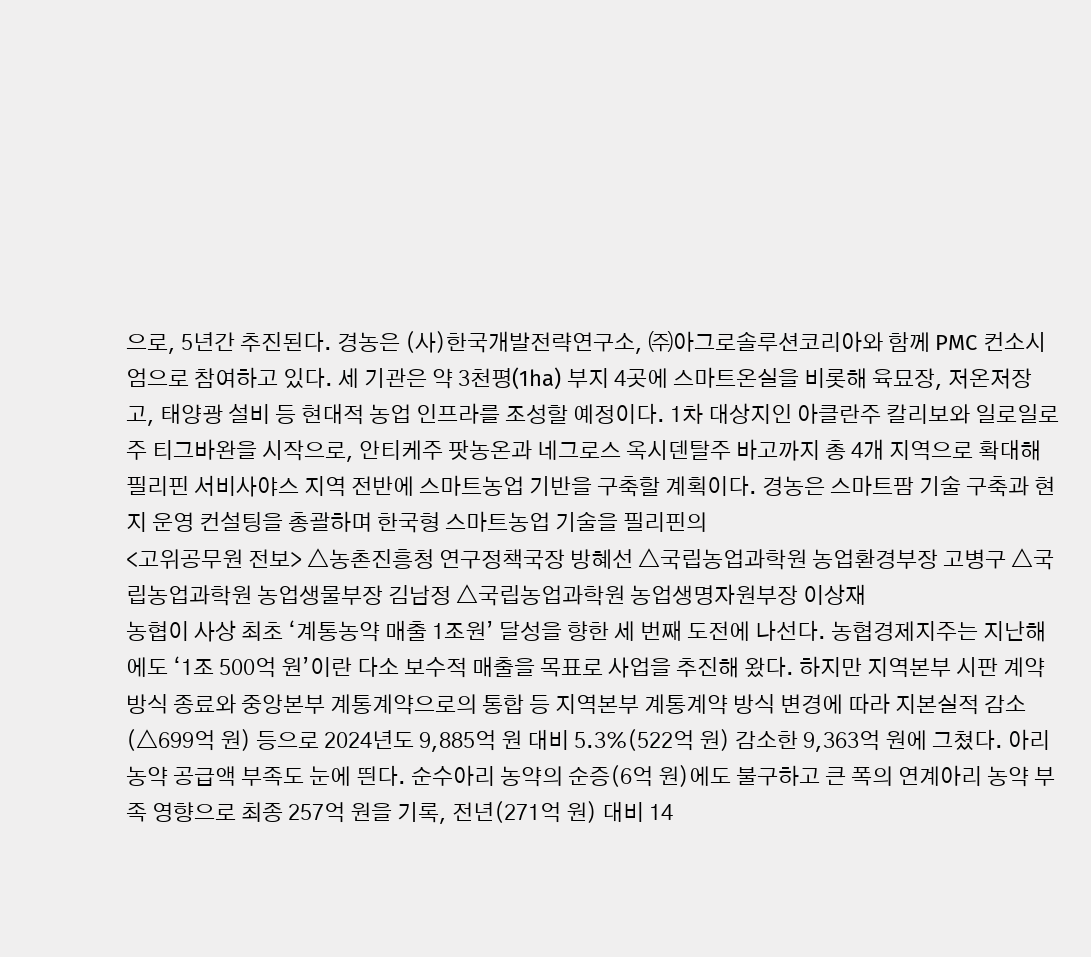으로, 5년간 추진된다. 경농은 (사)한국개발전략연구소, ㈜아그로솔루션코리아와 함께 PMC 컨소시엄으로 참여하고 있다. 세 기관은 약 3천평(1ha) 부지 4곳에 스마트온실을 비롯해 육묘장, 저온저장고, 태양광 설비 등 현대적 농업 인프라를 조성할 예정이다. 1차 대상지인 아클란주 칼리보와 일로일로주 티그바완을 시작으로, 안티케주 팟농온과 네그로스 옥시덴탈주 바고까지 총 4개 지역으로 확대해 필리핀 서비사야스 지역 전반에 스마트농업 기반을 구축할 계획이다. 경농은 스마트팜 기술 구축과 현지 운영 컨설팅을 총괄하며 한국형 스마트농업 기술을 필리핀의
<고위공무원 전보> △농촌진흥청 연구정책국장 방혜선 △국립농업과학원 농업환경부장 고병구 △국립농업과학원 농업생물부장 김남정 △국립농업과학원 농업생명자원부장 이상재
농협이 사상 최초 ‘계통농약 매출 1조원’ 달성을 향한 세 번째 도전에 나선다. 농협경제지주는 지난해에도 ‘1조 500억 원’이란 다소 보수적 매출을 목표로 사업을 추진해 왔다. 하지만 지역본부 시판 계약방식 종료와 중앙본부 계통계약으로의 통합 등 지역본부 계통계약 방식 변경에 따라 지본실적 감소(△699억 원) 등으로 2024년도 9,885억 원 대비 5.3%(522억 원) 감소한 9,363억 원에 그쳤다. 아리농약 공급액 부족도 눈에 띈다. 순수아리 농약의 순증(6억 원)에도 불구하고 큰 폭의 연계아리 농약 부족 영향으로 최종 257억 원을 기록, 전년(271억 원) 대비 14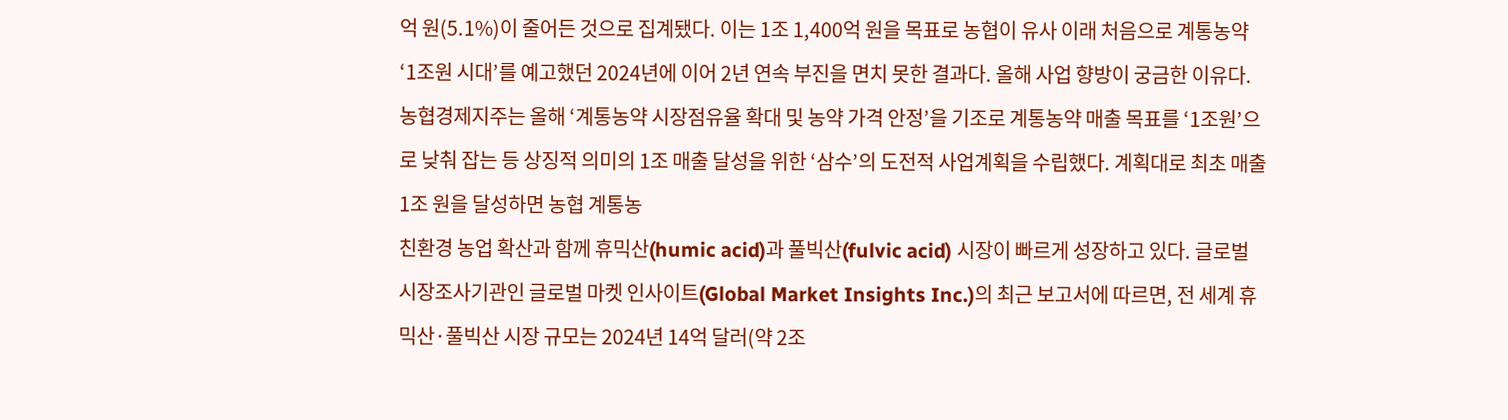억 원(5.1%)이 줄어든 것으로 집계됐다. 이는 1조 1,400억 원을 목표로 농협이 유사 이래 처음으로 계통농약 ‘1조원 시대’를 예고했던 2024년에 이어 2년 연속 부진을 면치 못한 결과다. 올해 사업 향방이 궁금한 이유다. 농협경제지주는 올해 ‘계통농약 시장점유율 확대 및 농약 가격 안정’을 기조로 계통농약 매출 목표를 ‘1조원’으로 낮춰 잡는 등 상징적 의미의 1조 매출 달성을 위한 ‘삼수’의 도전적 사업계획을 수립했다. 계획대로 최초 매출 1조 원을 달성하면 농협 계통농
친환경 농업 확산과 함께 휴믹산(humic acid)과 풀빅산(fulvic acid) 시장이 빠르게 성장하고 있다. 글로벌 시장조사기관인 글로벌 마켓 인사이트(Global Market Insights Inc.)의 최근 보고서에 따르면, 전 세계 휴믹산·풀빅산 시장 규모는 2024년 14억 달러(약 2조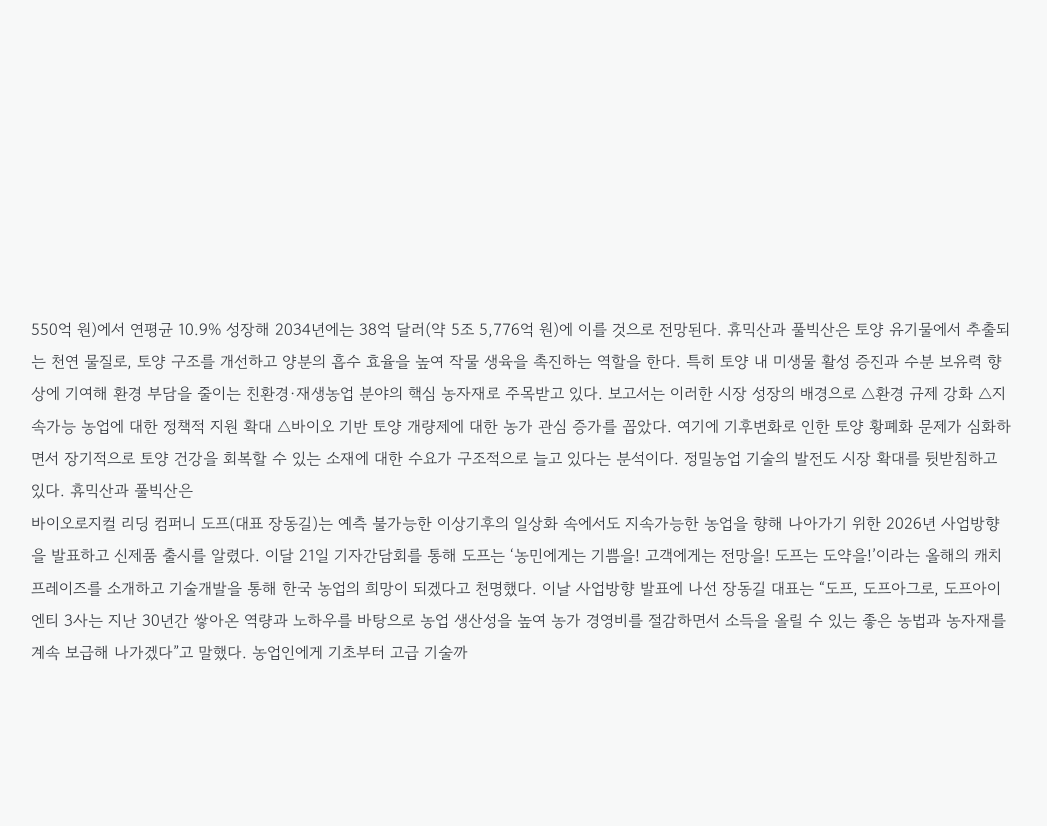550억 원)에서 연평균 10.9% 성장해 2034년에는 38억 달러(약 5조 5,776억 원)에 이를 것으로 전망된다. 휴믹산과 풀빅산은 토양 유기물에서 추출되는 천연 물질로, 토양 구조를 개선하고 양분의 흡수 효율을 높여 작물 생육을 촉진하는 역할을 한다. 특히 토양 내 미생물 활성 증진과 수분 보유력 향상에 기여해 환경 부담을 줄이는 친환경·재생농업 분야의 핵심 농자재로 주목받고 있다. 보고서는 이러한 시장 성장의 배경으로 △환경 규제 강화 △지속가능 농업에 대한 정책적 지원 확대 △바이오 기반 토양 개량제에 대한 농가 관심 증가를 꼽았다. 여기에 기후변화로 인한 토양 황폐화 문제가 심화하면서 장기적으로 토양 건강을 회복할 수 있는 소재에 대한 수요가 구조적으로 늘고 있다는 분석이다. 정밀농업 기술의 발전도 시장 확대를 뒷받침하고 있다. 휴믹산과 풀빅산은
바이오로지컬 리딩 컴퍼니 도프(대표 장동길)는 예측 불가능한 이상기후의 일상화 속에서도 지속가능한 농업을 향해 나아가기 위한 2026년 사업방향을 발표하고 신제품 출시를 알렸다. 이달 21일 기자간담회를 통해 도프는 ‘농민에게는 기쁨을! 고객에게는 전망을! 도프는 도약을!’이라는 올해의 캐치프레이즈를 소개하고 기술개발을 통해 한국 농업의 희망이 되겠다고 천명했다. 이날 사업방향 발표에 나선 장동길 대표는 “도프, 도프아그로, 도프아이엔티 3사는 지난 30년간 쌓아온 역량과 노하우를 바탕으로 농업 생산성을 높여 농가 경영비를 절감하면서 소득을 올릴 수 있는 좋은 농법과 농자재를 계속 보급해 나가겠다”고 말했다. 농업인에게 기초부터 고급 기술까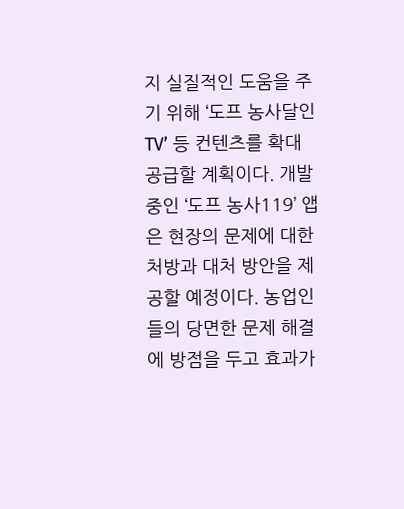지 실질적인 도움을 주기 위해 ‘도프 농사달인TV’ 등 컨텐츠를 확대 공급할 계획이다. 개발중인 ‘도프 농사119’ 앱은 현장의 문제에 대한 처방과 대처 방안을 제공할 예정이다. 농업인들의 당면한 문제 해결에 방점을 두고 효과가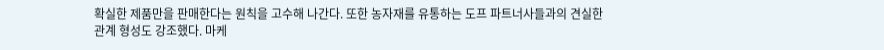확실한 제품만을 판매한다는 원칙을 고수해 나간다. 또한 농자재를 유통하는 도프 파트너사들과의 견실한 관계 형성도 강조했다. 마케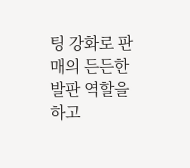팅 강화로 판매의 든든한 발판 역할을 하고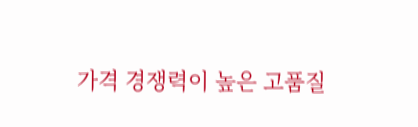가격 경쟁력이 높은 고품질